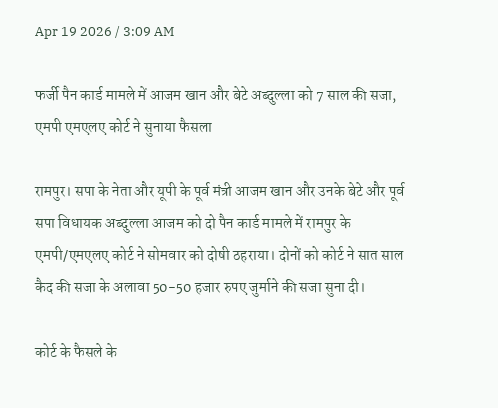Apr 19 2026 / 3:09 AM

फर्जी पैन कार्ड मामले में आजम खान और बेटे अब्दुल्ला को 7 साल की सजा, एमपी एमएलए कोर्ट ने सुनाया फैसला

रामपुर। सपा के नेता और यूपी के पूर्व मंत्री आजम खान और उनके बेटे और पूर्व सपा विधायक अब्दुल्ला आजम को दो पैन कार्ड मामले में रामपुर के एमपी/एमएलए कोर्ट ने सोमवार को दोषी ठहराया। दोनों को कोर्ट ने सात साल कैद की सजा के अलावा 50-50 हजार रुपए जुर्माने की सजा सुना दी।

कोर्ट के फैसले के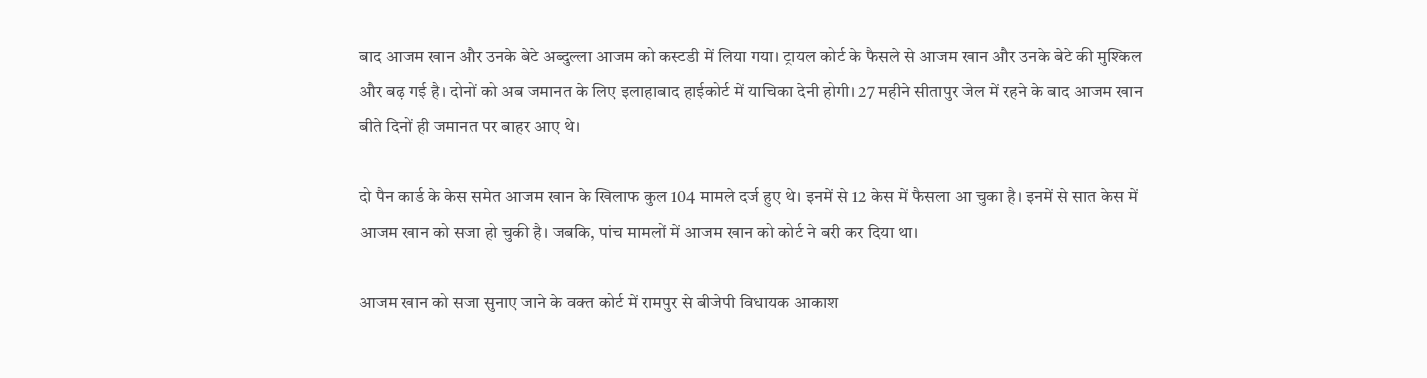बाद आजम खान और उनके बेटे अब्दुल्ला आजम को कस्टडी में लिया गया। ट्रायल कोर्ट के फैसले से आजम खान और उनके बेटे की मुश्किल और बढ़ गई है। दोनों को अब जमानत के लिए इलाहाबाद हाईकोर्ट में याचिका देनी होगी। 27 महीने सीतापुर जेल में रहने के बाद आजम खान बीते दिनों ही जमानत पर बाहर आए थे।

दो पैन कार्ड के केस समेत आजम खान के खिलाफ कुल 104 मामले दर्ज हुए थे। इनमें से 12 केस में फैसला आ चुका है। इनमें से सात केस में आजम खान को सजा हो चुकी है। जबकि, पांच मामलों में आजम खान को कोर्ट ने बरी कर दिया था।

आजम खान को सजा सुनाए जाने के वक्त कोर्ट में रामपुर से बीजेपी विधायक आकाश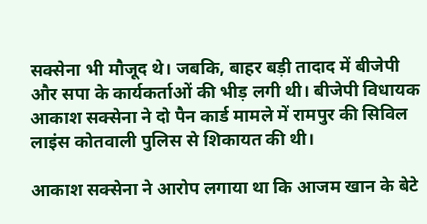सक्सेना भी मौजूद थे। जबकि, बाहर बड़ी तादाद में बीजेपी और सपा के कार्यकर्ताओं की भीड़ लगी थी। बीजेपी विधायक आकाश सक्सेना ने दो पैन कार्ड मामले में रामपुर की सिविल लाइंस कोतवाली पुलिस से शिकायत की थी।

आकाश सक्सेना ने आरोप लगाया था कि आजम खान के बेटे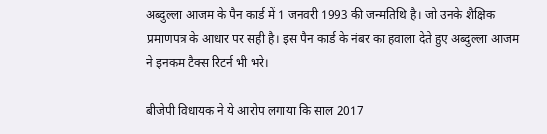अब्दुल्ला आजम के पैन कार्ड में 1 जनवरी 1993 की जन्मतिथि है। जो उनके शैक्षिक प्रमाणपत्र के आधार पर सही है। इस पैन कार्ड के नंबर का हवाला देते हुए अब्दुल्ला आजम ने इनकम टैक्स रिटर्न भी भरे।

बीजेपी विधायक ने ये आरोप लगाया कि साल 2017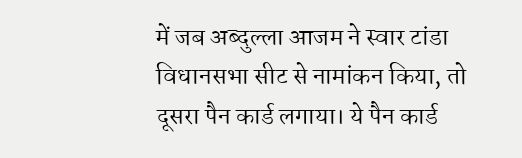में जब अब्दुल्ला आजम ने स्वार टांडा विधानसभा सीट से नामांकन किया, तो दूसरा पैन कार्ड लगाया। ये पैन कार्ड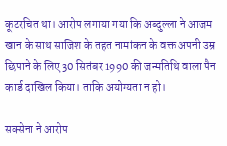कूटरचित था। आरोप लगाया गया कि अब्दुल्ला ने आजम खान के साथ साजिश के तहत नामांकन के वक्त अपनी उम्र छिपाने के लिए 30 सितंबर 1990 की जन्मतिथि वाला पैन कार्ड दाखिल किया। ताकि अयोग्यता न हो।

सक्सेना ने आरोप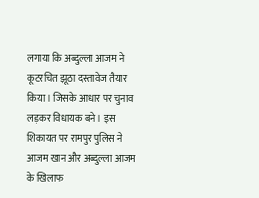लगाया कि अब्दुल्ला आजम ने कूटरचित झूठा दस्तावेज तैयार किया। जिसके आधार पर चुनाव लड़कर विधायक बने। इस शिकायत पर रामपुर पुलिस ने आजम खान और अब्दुल्ला आजम के खिलाफ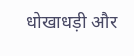धोखाधड़ी और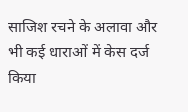साजिश रचने के अलावा और भी कई धाराओं में केस दर्ज किया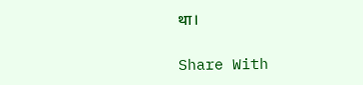था।

Share With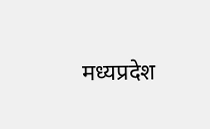मध्यप्रदेश